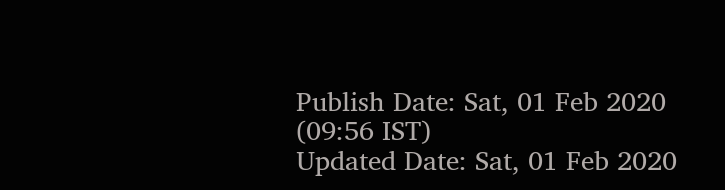Publish Date: Sat, 01 Feb 2020 (09:56 IST)
Updated Date: Sat, 01 Feb 2020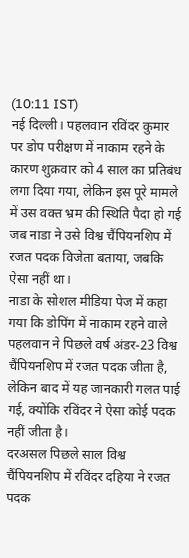(10:11 IST)
नई दिल्ली। पहलवान रविंदर कुमार पर डोप परीक्षण में नाकाम रहने के कारण शुक्रवार को 4 साल का प्रतिबंध लगा दिया गया, लेकिन इस पूरे मामले में उस वक्त भ्रम की स्थिति पैदा हो गई जब नाडा ने उसे विश्व चैंपियनशिप में रजत पदक विजेता बताया, जबकि ऐसा नहीं था।
नाडा के सोशल मीडिया पेज में कहा गया कि डोपिंग में नाकाम रहने वाले पहलवान ने पिछले वर्ष अंडर-23 विश्व चैंपियनशिप में रजत पदक जीता है, लेकिन बाद में यह जानकारी गलत पाई गई, क्योंकि रविंदर ने ऐसा कोई पदक नहीं जीता है।
दरअसल पिछले साल विश्व चैंपियनशिप में रविंदर दहिया ने रजत पदक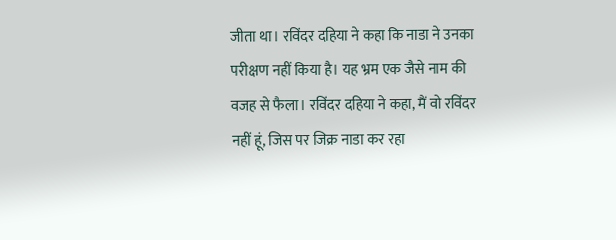जीता था। रविंदर दहिया ने कहा कि नाडा ने उनका परीक्षण नहीं किया है। यह भ्रम एक जैसे नाम की वजह से फैला। रविंदर दहिया ने कहा, मैं वो रविंदर नहीं हूं, जिस पर जिक्र नाडा कर रहा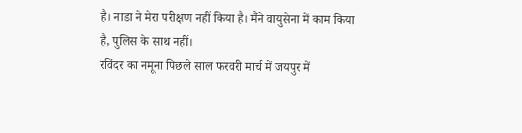है। नाडा ने मेरा परीक्षण नहीं किया है। मैंने वायुसेना में काम किया है, पुलिस के साथ नहीं।
रविंदर का नमूना पिछले साल फरवरी मार्च में जयपुर में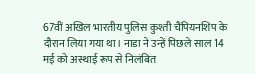67वीं अखिल भारतीय पुलिस कुश्ती चैंपियनशिप के दौरान लिया गया था। नाडा ने उन्हें पिछले साल 14 मई को अस्थाई रूप से निलंबित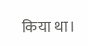किया था।